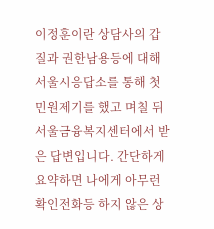이정훈이란 상담사의 갑질과 권한남용등에 대해 서울시응답소를 통해 첫 민원제기를 했고 며칠 뒤 서울금융복지센터에서 받은 답변입니다. 간단하게 요약하면 나에게 아무런 확인전화등 하지 않은 상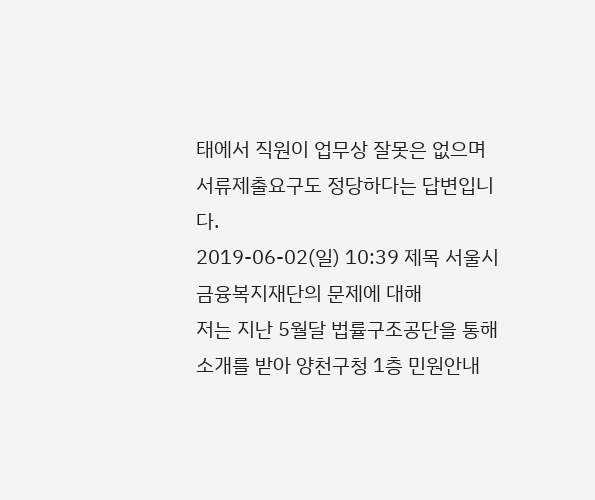태에서 직원이 업무상 잘못은 없으며 서류제출요구도 정당하다는 답변입니다.
2019-06-02(일) 10:39 제목 서울시금융복지재단의 문제에 대해
저는 지난 5월달 법률구조공단을 통해 소개를 받아 양천구청 1층 민원안내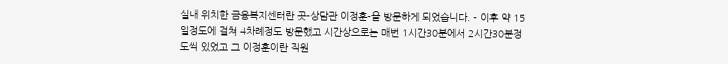실내 위치한 금융복지센터란 곳-상담관 이정훈-을 방문하게 되었습니다. - 이후 약 15일정도에 걸쳐 4차례정도 방문했고 시간상으로는 매번 1시간30분에서 2시간30분정도씩 있었고 그 이정훈이란 직원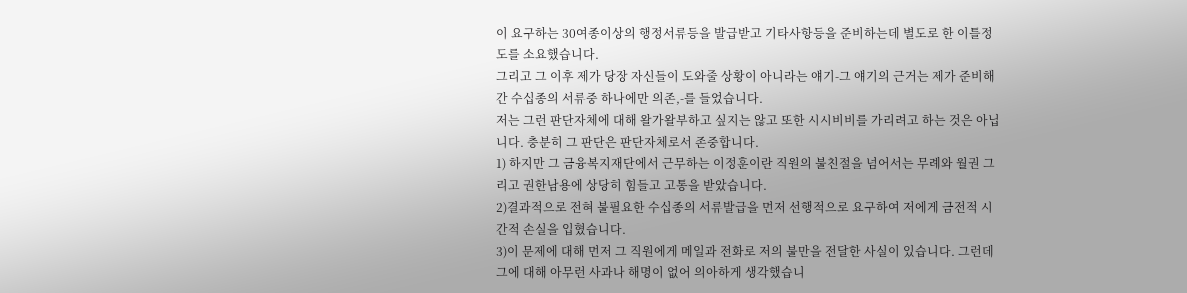이 요구하는 30여종이상의 행정서류등을 발급받고 기타사항등을 준비하는데 별도로 한 이틀정도를 소요했습니다.
그리고 그 이후 제가 당장 자신들이 도와줄 상황이 아니라는 얘기-그 얘기의 근거는 제가 준비해간 수십종의 서류중 하나에만 의존,-를 들었습니다.
저는 그런 판단자체에 대해 왈가왈부하고 싶지는 않고 또한 시시비비를 가리려고 하는 것은 아닙니다. 충분히 그 판단은 판단자체로서 존중합니다.
1) 하지만 그 금융복지재단에서 근무하는 이정훈이란 직원의 불친절을 넘어서는 무례와 월권 그리고 권한남용에 상당히 힘들고 고통을 받았습니다.
2)결과적으로 전혀 불필요한 수십종의 서류발급을 먼저 선행적으로 요구하여 저에게 금전적 시간적 손실을 입혔습니다.
3)이 문제에 대해 먼저 그 직원에게 메일과 전화로 저의 불만을 전달한 사실이 있습니다. 그런데 그에 대해 아무런 사과나 해명이 없어 의아하게 생각했습니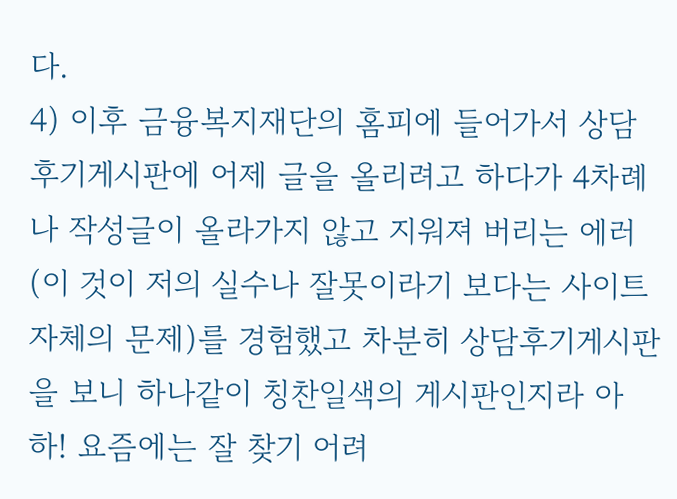다.
4) 이후 금융복지재단의 홈피에 들어가서 상담후기게시판에 어제 글을 올리려고 하다가 4차례나 작성글이 올라가지 않고 지워져 버리는 에러(이 것이 저의 실수나 잘못이라기 보다는 사이트자체의 문제)를 경험했고 차분히 상담후기게시판을 보니 하나같이 칭찬일색의 게시판인지라 아하! 요즘에는 잘 찾기 어려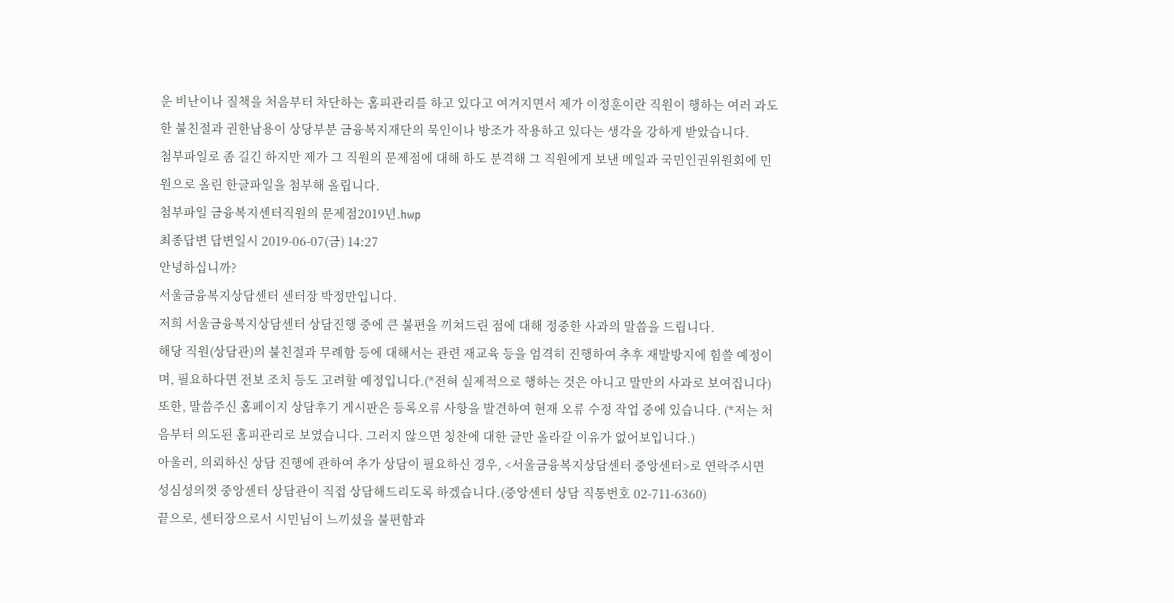운 비난이나 질책을 처음부터 차단하는 홈피관리를 하고 있다고 여겨지면서 제가 이정훈이란 직원이 행하는 여러 과도한 불친절과 권한남용이 상당부분 금융복지재단의 묵인이나 방조가 작용하고 있다는 생각을 강하게 받았습니다.
첨부파일로 좀 길긴 하지만 제가 그 직원의 문제점에 대해 하도 분격해 그 직원에게 보낸 메일과 국민인권위원회에 민원으로 올린 한글파일을 첨부해 올립니다.
첨부파일 금융복지센터직원의 문제점2019년.hwp
최종답변 답변일시 2019-06-07(금) 14:27
안녕하십니까?
서울금융복지상담센터 센터장 박정만입니다.
저희 서울금융복지상담센터 상담진행 중에 큰 불편을 끼쳐드린 점에 대해 정중한 사과의 말씀을 드립니다.
해당 직원(상담관)의 불친절과 무례함 등에 대해서는 관련 재교육 등을 엄격히 진행하여 추후 재발방지에 힘쓸 예정이며, 필요하다면 전보 조치 등도 고려할 예정입니다.(*전혀 실제적으로 행하는 것은 아니고 말만의 사과로 보여집니다) 또한, 말씀주신 홈페이지 상담후기 게시판은 등록오류 사항을 발견하여 현재 오류 수정 작업 중에 있습니다. (*저는 처음부터 의도된 홈피관리로 보였습니다. 그러지 않으면 칭찬에 대한 글만 올라갈 이유가 없어보입니다.)
아울러, 의뢰하신 상담 진행에 관하여 추가 상담이 필요하신 경우, <서울금융복지상담센터 중앙센터>로 연락주시면 성심성의껏 중앙센터 상담관이 직접 상담해드리도록 하겠습니다.(중앙센터 상담 직통번호 02-711-6360)
끝으로, 센터장으로서 시민님이 느끼셨을 불편함과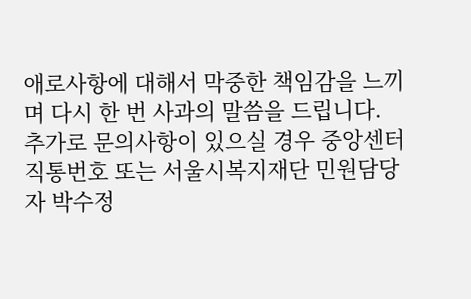애로사항에 대해서 막중한 책임감을 느끼며 다시 한 번 사과의 말씀을 드립니다.
추가로 문의사항이 있으실 경우 중앙센터 직통번호 또는 서울시복지재단 민원담당자 박수정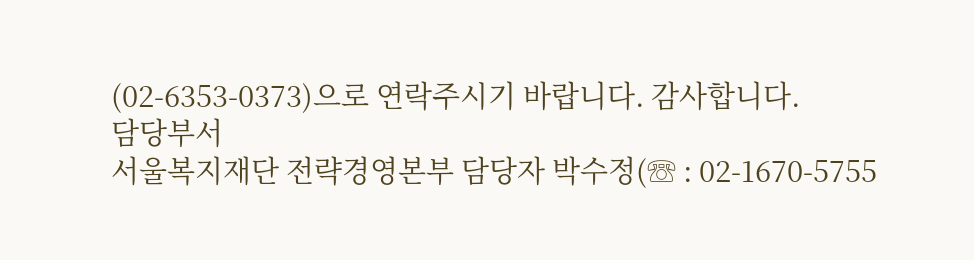(02-6353-0373)으로 연락주시기 바랍니다. 감사합니다.
담당부서
서울복지재단 전략경영본부 담당자 박수정(☏ : 02-1670-5755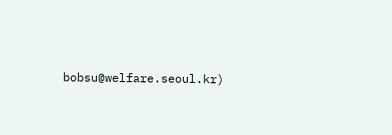bobsu@welfare.seoul.kr)